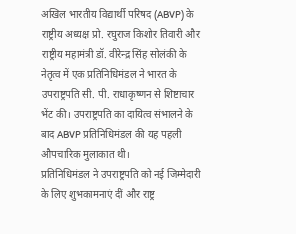अखिल भारतीय विद्यार्थी परिषद (ABVP) के राष्ट्रीय अध्यक्ष प्रो. रघुराज किशोर तिवारी और राष्ट्रीय महामंत्री डॉ. वीरेन्द्र सिंह सोलंकी के नेतृत्व में एक प्रतिनिधिमंडल ने भारत के उपराष्ट्रपति सी. पी. राधाकृष्णन से शिष्टाचार भेंट की। उपराष्ट्रपति का दायित्व संभालने के बाद ABVP प्रतिनिधिमंडल की यह पहली औपचारिक मुलाकात थी।
प्रतिनिधिमंडल ने उपराष्ट्रपति को नई जिम्मेदारी के लिए शुभकामनाएं दीं और राष्ट्र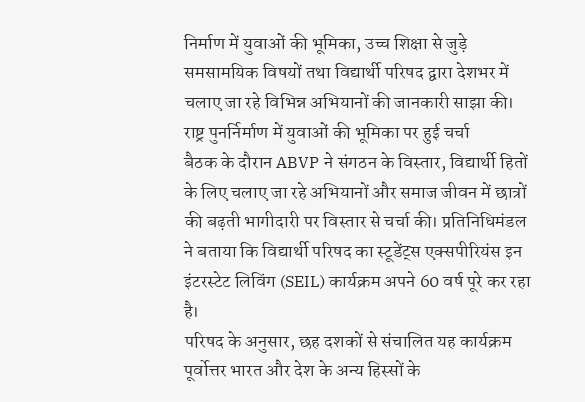निर्माण में युवाओं की भूमिका, उच्च शिक्षा से जुड़े समसामयिक विषयों तथा विद्यार्थी परिषद द्वारा देशभर में चलाए जा रहे विभिन्न अभियानों की जानकारी साझा की।
राष्ट्र पुनर्निर्माण में युवाओं की भूमिका पर हुई चर्चा
बैठक के दौरान ABVP ने संगठन के विस्तार, विद्यार्थी हितों के लिए चलाए जा रहे अभियानों और समाज जीवन में छात्रों की बढ़ती भागीदारी पर विस्तार से चर्चा की। प्रतिनिधिमंडल ने बताया कि विद्यार्थी परिषद का स्टूडेंट्स एक्सपीरियंस इन इंटरस्टेट लिविंग (SEIL) कार्यक्रम अपने 60 वर्ष पूरे कर रहा है।
परिषद के अनुसार, छह दशकों से संचालित यह कार्यक्रम पूर्वोत्तर भारत और देश के अन्य हिस्सों के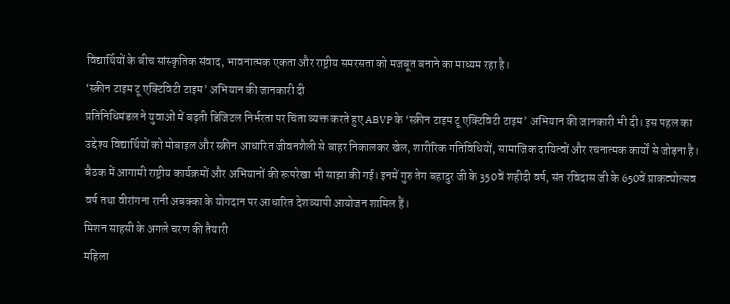विद्यार्थियों के बीच सांस्कृतिक संवाद, भावनात्मक एकता और राष्ट्रीय समरसता को मजबूत बनाने का माध्यम रहा है।
‘स्क्रीन टाइम टू एक्टिविटी टाइम’ अभियान की जानकारी दी
प्रतिनिधिमंडल ने युवाओं में बढ़ती डिजिटल निर्भरता पर चिंता व्यक्त करते हुए ABVP के ‘स्क्रीन टाइम टू एक्टिविटी टाइम’ अभियान की जानकारी भी दी। इस पहल का उद्देश्य विद्यार्थियों को मोबाइल और स्क्रीन आधारित जीवनशैली से बाहर निकालकर खेल, शारीरिक गतिविधियों, सामाजिक दायित्वों और रचनात्मक कार्यों से जोड़ना है।
बैठक में आगामी राष्ट्रीय कार्यक्रमों और अभियानों की रूपरेखा भी साझा की गई। इनमें गुरु तेग बहादुर जी के 350वें शहीदी वर्ष, संत रविदास जी के 650वें प्राकट्योत्सव वर्ष तथा वीरांगना रानी अबक्का के योगदान पर आधारित देशव्यापी आयोजन शामिल हैं।
मिशन साहसी के अगले चरण की तैयारी
महिला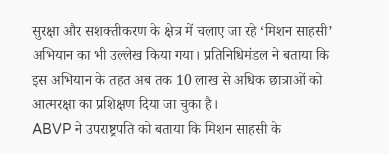सुरक्षा और सशक्तीकरण के क्षेत्र में चलाए जा रहे ‘मिशन साहसी’ अभियान का भी उल्लेख किया गया। प्रतिनिधिमंडल ने बताया कि इस अभियान के तहत अब तक 10 लाख से अधिक छात्राओं को आत्मरक्षा का प्रशिक्षण दिया जा चुका है।
ABVP ने उपराष्ट्रपति को बताया कि मिशन साहसी के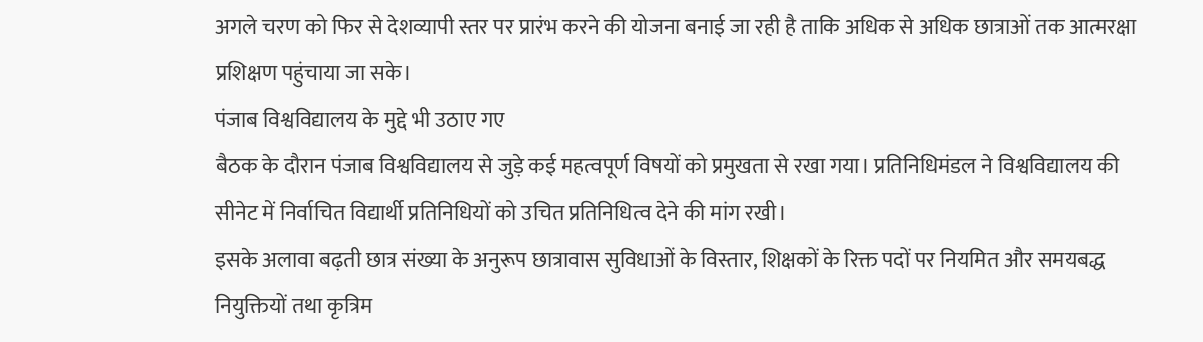अगले चरण को फिर से देशव्यापी स्तर पर प्रारंभ करने की योजना बनाई जा रही है ताकि अधिक से अधिक छात्राओं तक आत्मरक्षा प्रशिक्षण पहुंचाया जा सके।
पंजाब विश्वविद्यालय के मुद्दे भी उठाए गए
बैठक के दौरान पंजाब विश्वविद्यालय से जुड़े कई महत्वपूर्ण विषयों को प्रमुखता से रखा गया। प्रतिनिधिमंडल ने विश्वविद्यालय की सीनेट में निर्वाचित विद्यार्थी प्रतिनिधियों को उचित प्रतिनिधित्व देने की मांग रखी।
इसके अलावा बढ़ती छात्र संख्या के अनुरूप छात्रावास सुविधाओं के विस्तार, शिक्षकों के रिक्त पदों पर नियमित और समयबद्ध नियुक्तियों तथा कृत्रिम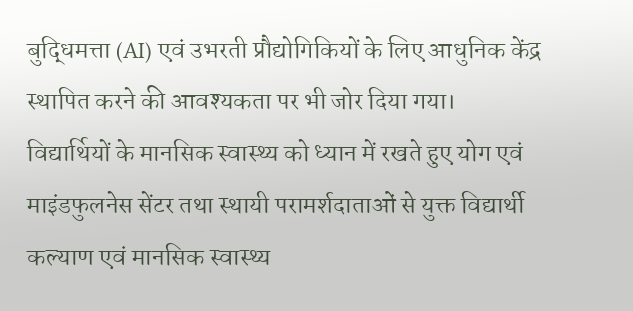बुद्धिमत्ता (AI) एवं उभरती प्रौद्योगिकियों के लिए आधुनिक केंद्र स्थापित करने की आवश्यकता पर भी जोर दिया गया।
विद्यार्थियों के मानसिक स्वास्थ्य को ध्यान में रखते हुए योग एवं माइंडफुलनेस सेंटर तथा स्थायी परामर्शदाताओं से युक्त विद्यार्थी कल्याण एवं मानसिक स्वास्थ्य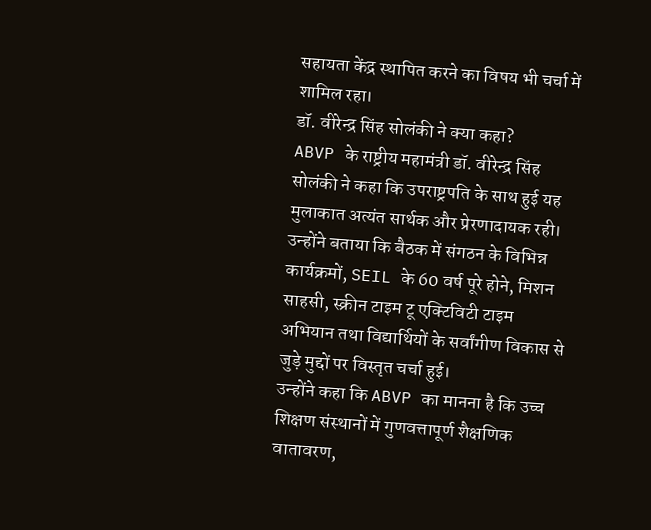सहायता केंद्र स्थापित करने का विषय भी चर्चा में शामिल रहा।
डॉ. वीरेन्द्र सिंह सोलंकी ने क्या कहा?
ABVP के राष्ट्रीय महामंत्री डॉ. वीरेन्द्र सिंह सोलंकी ने कहा कि उपराष्ट्रपति के साथ हुई यह मुलाकात अत्यंत सार्थक और प्रेरणादायक रही। उन्होंने बताया कि बैठक में संगठन के विभिन्न कार्यक्रमों, SEIL के 60 वर्ष पूरे होने, मिशन साहसी, स्क्रीन टाइम टू एक्टिविटी टाइम अभियान तथा विद्यार्थियों के सर्वांगीण विकास से जुड़े मुद्दों पर विस्तृत चर्चा हुई।
उन्होंने कहा कि ABVP का मानना है कि उच्च शिक्षण संस्थानों में गुणवत्तापूर्ण शैक्षणिक वातावरण,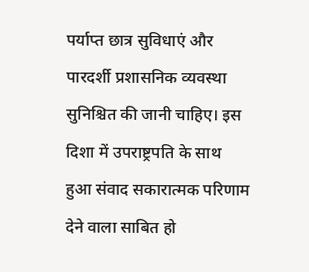पर्याप्त छात्र सुविधाएं और पारदर्शी प्रशासनिक व्यवस्था सुनिश्चित की जानी चाहिए। इस दिशा में उपराष्ट्रपति के साथ हुआ संवाद सकारात्मक परिणाम देने वाला साबित हो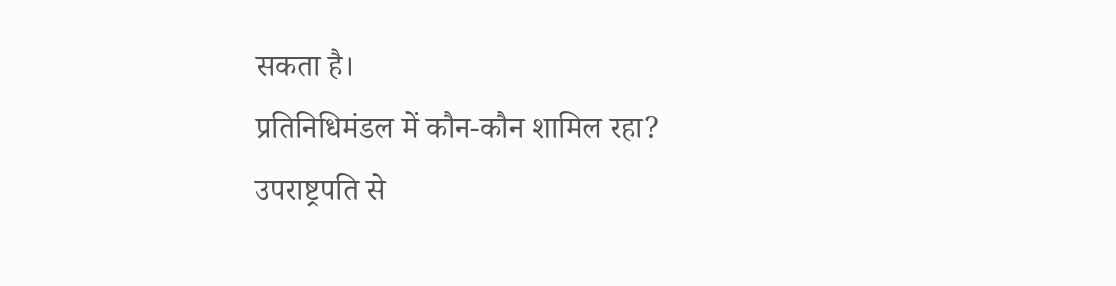सकता है।
प्रतिनिधिमंडल में कौन-कौन शामिल रहा?
उपराष्ट्रपति से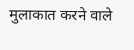मुलाकात करने वाले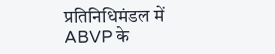प्रतिनिधिमंडल में ABVP के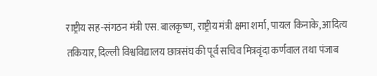राष्ट्रीय सह-संगठन मंत्री एस. बालकृष्ण, राष्ट्रीय मंत्री क्षमा शर्मा, पायल किनाके, आदित्य तकियार, दिल्ली विश्वविद्यालय छात्रसंघ की पूर्व सचिव मित्रवृंदा कर्णवाल तथा पंजाब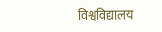विश्वविद्यालय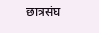छात्रसंघ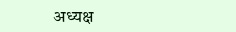अध्यक्ष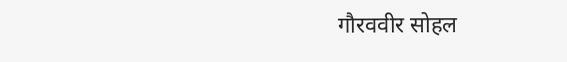गौरववीर सोहल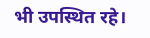भी उपस्थित रहे।